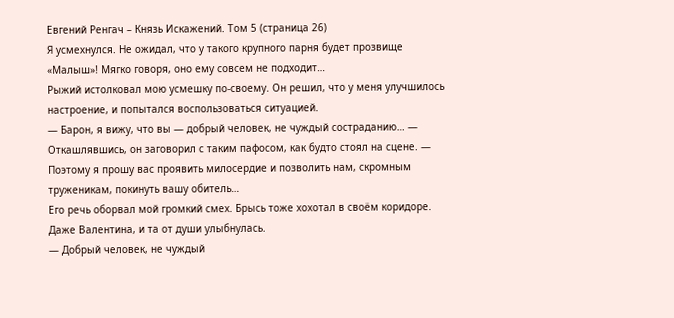Евгений Ренгач – Князь Искажений. Том 5 (страница 26)
Я усмехнулся. Не ожидал, что у такого крупного парня будет прозвище «Малыш»! Мягко говоря, оно ему совсем не подходит…
Рыжий истолковал мою усмешку по-своему. Он решил, что у меня улучшилось настроение, и попытался воспользоваться ситуацией.
— Барон, я вижу, что вы — добрый человек, не чуждый состраданию… — Откашлявшись, он заговорил с таким пафосом, как будто стоял на сцене. — Поэтому я прошу вас проявить милосердие и позволить нам, скромным труженикам, покинуть вашу обитель…
Его речь оборвал мой громкий смех. Брысь тоже хохотал в своём коридоре. Даже Валентина, и та от души улыбнулась.
— Добрый человек, не чуждый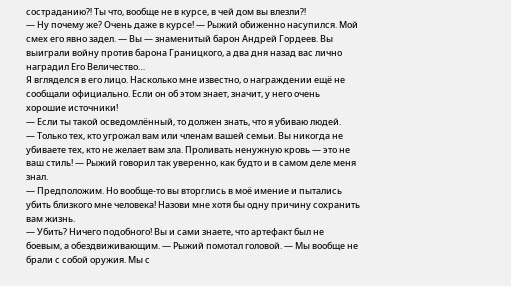состраданию⁈ Ты что, вообще не в курсе, в чей дом вы влезли⁈
— Ну почему же? Очень даже в курсе! — Рыжий обиженно насупился. Мой смех его явно задел. — Вы — знаменитый барон Андрей Гордеев. Вы выиграли войну против барона Границкого, а два дня назад вас лично наградил Его Величество…
Я вгляделся в его лицо. Насколько мне известно, о награждении ещё не сообщали официально. Если он об этом знает, значит, у него очень хорошие источники!
— Если ты такой осведомлённый, то должен знать, что я убиваю людей.
— Только тех, кто угрожал вам или членам вашей семьи. Вы никогда не убиваете тех, кто не желает вам зла. Проливать ненужную кровь — это не ваш стиль! — Рыжий говорил так уверенно, как будто и в самом деле меня знал.
— Предположим. Но вообще-то вы вторглись в моё имение и пытались убить близкого мне человека! Назови мне хотя бы одну причину сохранить вам жизнь.
— Убить? Ничего подобного! Вы и сами знаете, что артефакт был не боевым, а обездвиживающим. — Рыжий помотал головой. — Мы вообще не брали с собой оружия. Мы с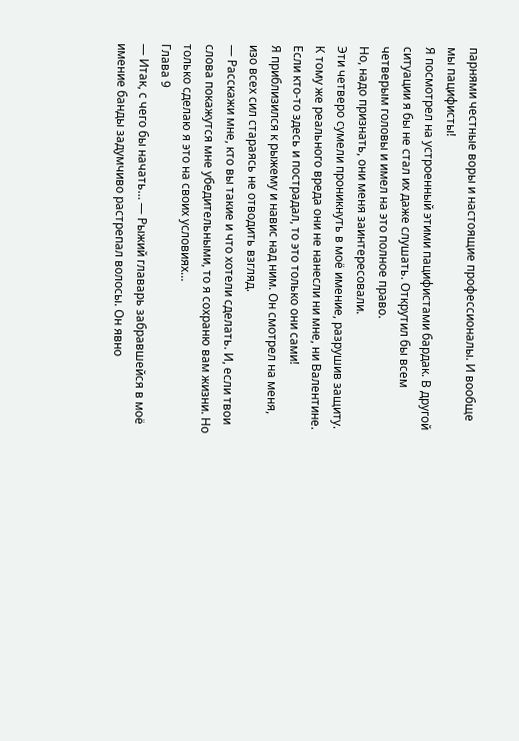парнями честные воры и настоящие профессионалы. И вообще мы пацифисты!
Я посмотрел на устроенный этими пацифистами бардак. В другой ситуации я бы не стал их даже слушать. Открутил бы всем четверым головы и имел на это полное право.
Но, надо признать, они меня заинтересовали.
Эти четверо сумели проникнуть в моё имение, разрушив защиту. К тому же реального вреда они не нанесли ни мне, ни Валентине.
Если кто-то здесь и пострадал, то это только они сами!
Я приблизился к рыжему и навис над ним. Он смотрел на меня, изо всех сил стараясь не отводить взгляд.
— Расскажи мне, кто вы такие и что хотели сделать. И, если твои слова покажутся мне убедительными, то я сохраню вам жизни. Но только сделаю я это на своих условиях…
Глава 9
— Итак, с чего бы начать… — Рыжий главарь забравшейся в моё имение банды задумчиво растрепал волосы. Он явно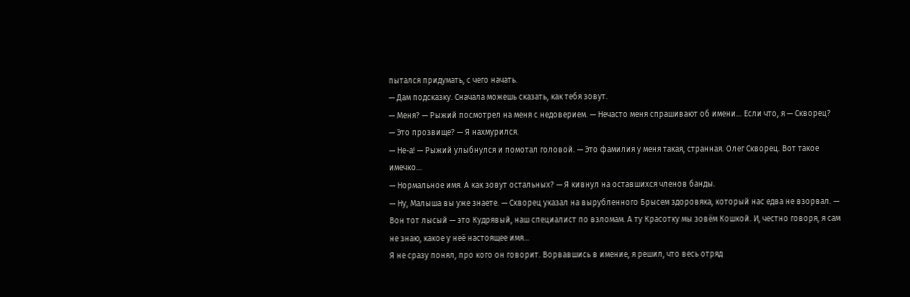пытался придумать, с чего начать.
— Дам подсказку. Сначала можешь сказать, как тебя зовут.
— Меня? — Рыжий посмотрел на меня с недоверием. — Нечасто меня спрашивают об имени… Если что, я — Скворец?
— Это прозвище? — Я нахмурился.
— Не-а! — Рыжий улыбнулся и помотал головой. — Это фамилия у меня такая, странная. Олег Скворец. Вот такое имечко…
— Нормальное имя. А как зовут остальных? — Я кивнул на оставшихся членов банды.
— Ну, Малыша вы уже знаете. — Скворец указал на вырубленного Брысем здоровяка, который нас едва не взорвал. — Вон тот лысый — это Кудрявый, наш специалист по взломам. А ту Красотку мы зовём Кошкой. И, честно говоря, я сам не знаю, какое у неё настоящее имя…
Я не сразу понял, про кого он говорит. Ворвавшись в имение, я решил, что весь отряд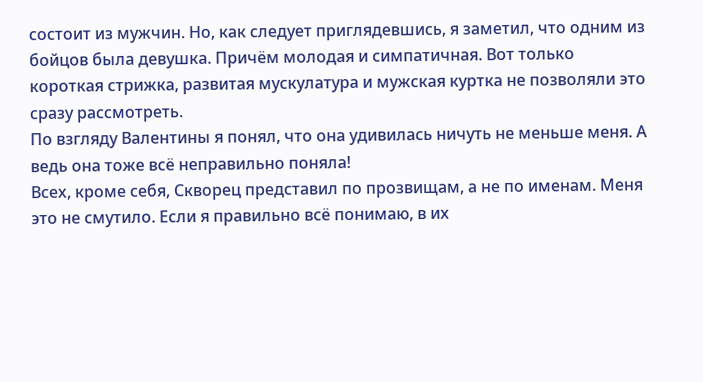состоит из мужчин. Но, как следует приглядевшись, я заметил, что одним из бойцов была девушка. Причём молодая и симпатичная. Вот только короткая стрижка, развитая мускулатура и мужская куртка не позволяли это сразу рассмотреть.
По взгляду Валентины я понял, что она удивилась ничуть не меньше меня. А ведь она тоже всё неправильно поняла!
Всех, кроме себя, Скворец представил по прозвищам, а не по именам. Меня это не смутило. Если я правильно всё понимаю, в их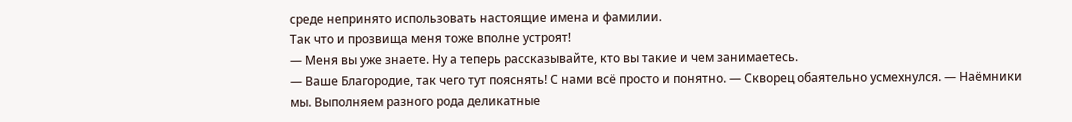среде непринято использовать настоящие имена и фамилии.
Так что и прозвища меня тоже вполне устроят!
— Меня вы уже знаете. Ну а теперь рассказывайте, кто вы такие и чем занимаетесь.
— Ваше Благородие, так чего тут пояснять! С нами всё просто и понятно. — Скворец обаятельно усмехнулся. — Наёмники мы. Выполняем разного рода деликатные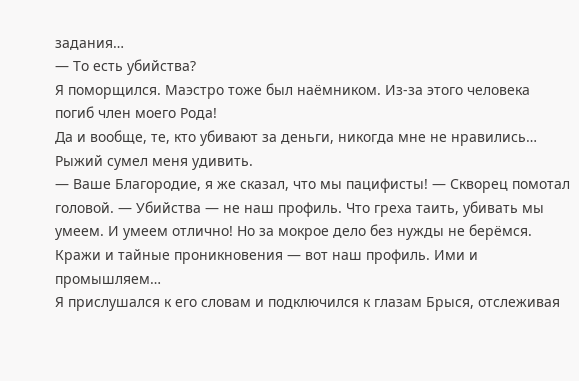задания…
— То есть убийства?
Я поморщился. Маэстро тоже был наёмником. Из-за этого человека погиб член моего Рода!
Да и вообще, те, кто убивают за деньги, никогда мне не нравились…
Рыжий сумел меня удивить.
— Ваше Благородие, я же сказал, что мы пацифисты! — Скворец помотал головой. — Убийства — не наш профиль. Что греха таить, убивать мы умеем. И умеем отлично! Но за мокрое дело без нужды не берёмся. Кражи и тайные проникновения — вот наш профиль. Ими и промышляем…
Я прислушался к его словам и подключился к глазам Брыся, отслеживая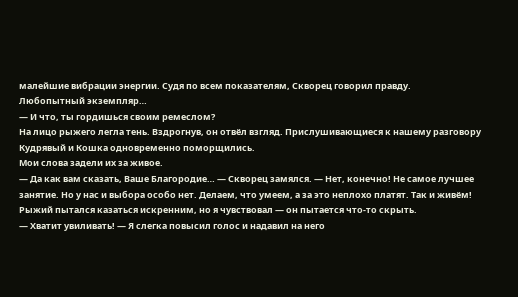малейшие вибрации энергии. Судя по всем показателям, Скворец говорил правду.
Любопытный экземпляр…
— И что, ты гордишься своим ремеслом?
На лицо рыжего легла тень. Вздрогнув, он отвёл взгляд. Прислушивающиеся к нашему разговору Кудрявый и Кошка одновременно поморщились.
Мои слова задели их за живое.
— Да как вам сказать, Ваше Благородие… — Скворец замялся. — Нет, конечно! Не самое лучшее занятие. Но у нас и выбора особо нет. Делаем, что умеем, а за это неплохо платят. Так и живём!
Рыжий пытался казаться искренним, но я чувствовал — он пытается что-то скрыть.
— Хватит увиливать! — Я слегка повысил голос и надавил на него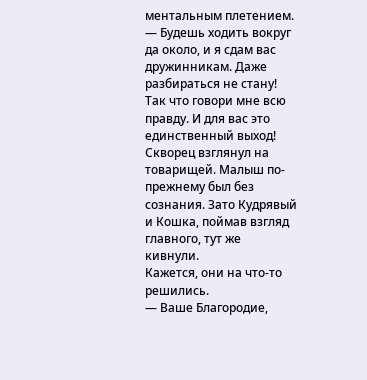ментальным плетением. — Будешь ходить вокруг да около, и я сдам вас дружинникам. Даже разбираться не стану! Так что говори мне всю правду. И для вас это единственный выход!
Скворец взглянул на товарищей. Малыш по-прежнему был без сознания. Зато Кудрявый и Кошка, поймав взгляд главного, тут же кивнули.
Кажется, они на что-то решились.
— Ваше Благородие,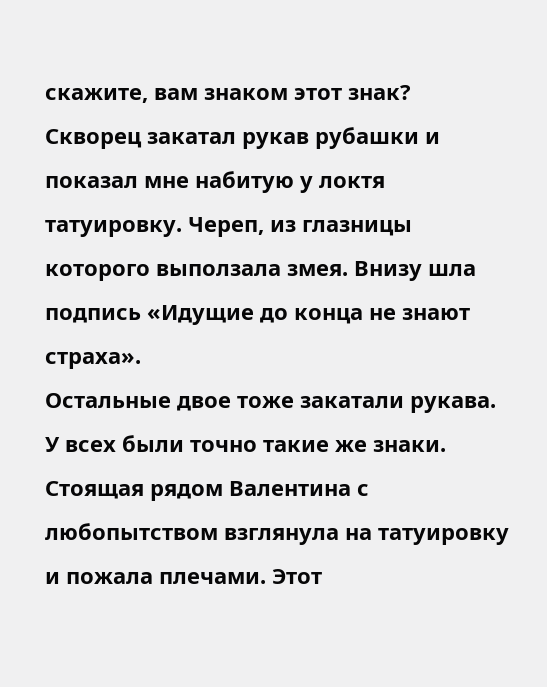скажите, вам знаком этот знак?
Скворец закатал рукав рубашки и показал мне набитую у локтя татуировку. Череп, из глазницы которого выползала змея. Внизу шла подпись «Идущие до конца не знают страха».
Остальные двое тоже закатали рукава. У всех были точно такие же знаки.
Стоящая рядом Валентина с любопытством взглянула на татуировку и пожала плечами. Этот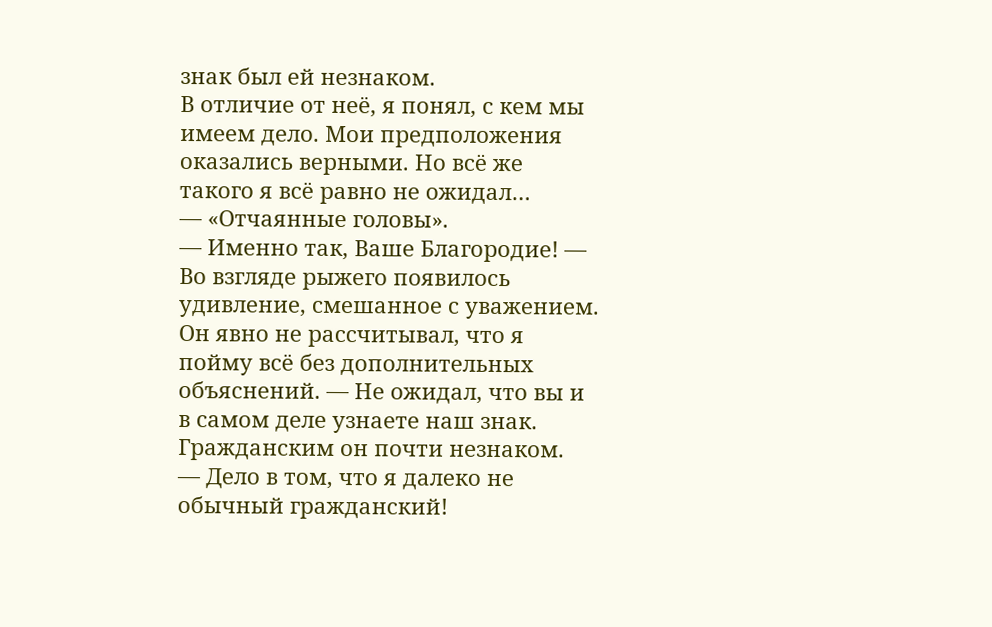знак был ей незнаком.
В отличие от неё, я понял, с кем мы имеем дело. Мои предположения оказались верными. Но всё же такого я всё равно не ожидал…
— «Отчаянные головы».
— Именно так, Ваше Благородие! — Во взгляде рыжего появилось удивление, смешанное с уважением. Он явно не рассчитывал, что я пойму всё без дополнительных объяснений. — Не ожидал, что вы и в самом деле узнаете наш знак. Гражданским он почти незнаком.
— Дело в том, что я далеко не обычный гражданский!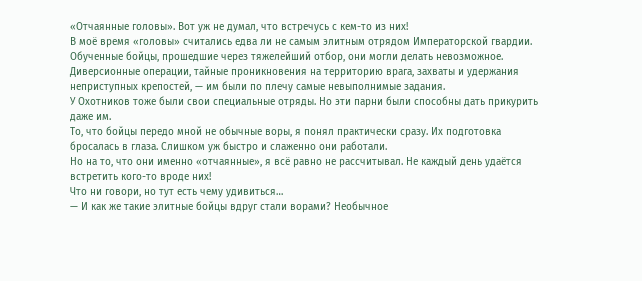«Отчаянные головы». Вот уж не думал, что встречусь с кем-то из них!
В моё время «головы» считались едва ли не самым элитным отрядом Императорской гвардии. Обученные бойцы, прошедшие через тяжелейший отбор, они могли делать невозможное. Диверсионные операции, тайные проникновения на территорию врага, захваты и удержания неприступных крепостей, — им были по плечу самые невыполнимые задания.
У Охотников тоже были свои специальные отряды. Но эти парни были способны дать прикурить даже им.
То, что бойцы передо мной не обычные воры, я понял практически сразу. Их подготовка бросалась в глаза. Слишком уж быстро и слаженно они работали.
Но на то, что они именно «отчаянные», я всё равно не рассчитывал. Не каждый день удаётся встретить кого-то вроде них!
Что ни говори, но тут есть чему удивиться…
— И как же такие элитные бойцы вдруг стали ворами? Необычное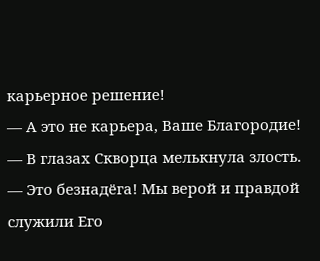карьерное решение!
— А это не карьера, Ваше Благородие! — В глазах Скворца мелькнула злость. — Это безнадёга! Мы верой и правдой служили Его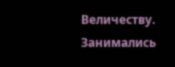Величеству. Занимались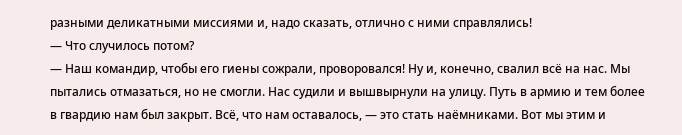разными деликатными миссиями и, надо сказать, отлично с ними справлялись!
— Что случилось потом?
— Наш командир, чтобы его гиены сожрали, проворовался! Ну и, конечно, свалил всё на нас. Мы пытались отмазаться, но не смогли. Нас судили и вышвырнули на улицу. Путь в армию и тем более в гвардию нам был закрыт. Всё, что нам оставалось, — это стать наёмниками. Вот мы этим и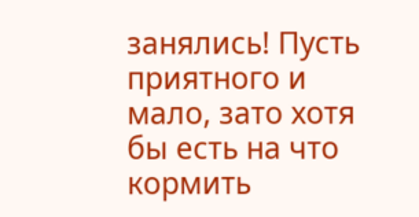занялись! Пусть приятного и мало, зато хотя бы есть на что кормить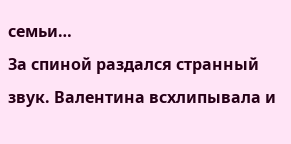семьи…
За спиной раздался странный звук. Валентина всхлипывала и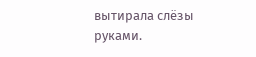вытирала слёзы руками.